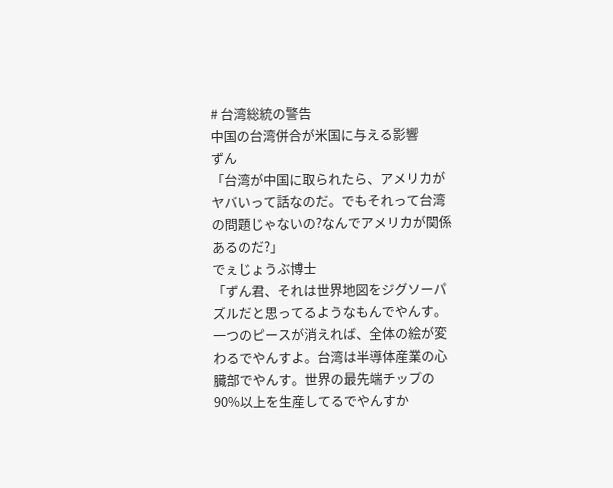# 台湾総統の警告
中国の台湾併合が米国に与える影響
ずん
「台湾が中国に取られたら、アメリカがヤバいって話なのだ。でもそれって台湾の問題じゃないの?なんでアメリカが関係あるのだ?」
でぇじょうぶ博士
「ずん君、それは世界地図をジグソーパズルだと思ってるようなもんでやんす。一つのピースが消えれば、全体の絵が変わるでやんすよ。台湾は半導体産業の心臓部でやんす。世界の最先端チップの90%以上を生産してるでやんすか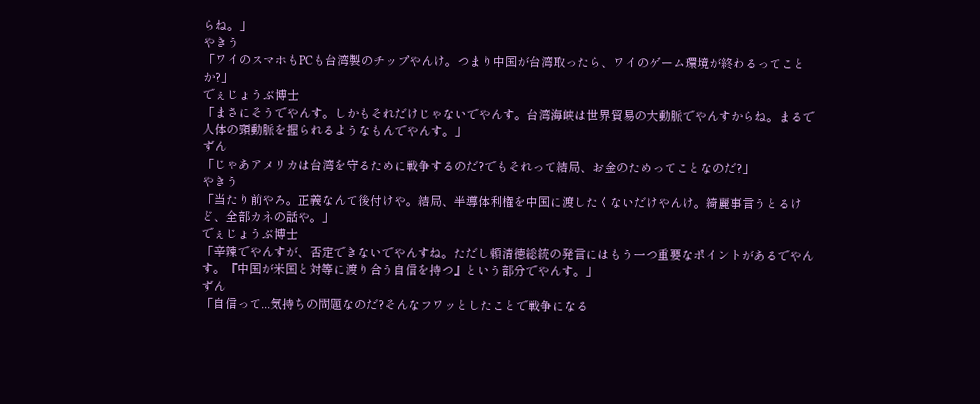らね。」
やきう
「ワイのスマホもPCも台湾製のチップやんけ。つまり中国が台湾取ったら、ワイのゲーム環境が終わるってことか?」
でぇじょうぶ博士
「まさにそうでやんす。しかもそれだけじゃないでやんす。台湾海峡は世界貿易の大動脈でやんすからね。まるで人体の頸動脈を握られるようなもんでやんす。」
ずん
「じゃあアメリカは台湾を守るために戦争するのだ?でもそれって結局、お金のためってことなのだ?」
やきう
「当たり前やろ。正義なんて後付けや。結局、半導体利権を中国に渡したくないだけやんけ。綺麗事言うとるけど、全部カネの話や。」
でぇじょうぶ博士
「辛辣でやんすが、否定できないでやんすね。ただし頼清徳総統の発言にはもう一つ重要なポイントがあるでやんす。『中国が米国と対等に渡り合う自信を持つ』という部分でやんす。」
ずん
「自信って...気持ちの問題なのだ?そんなフワッとしたことで戦争になる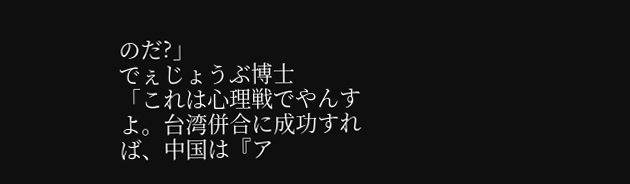のだ?」
でぇじょうぶ博士
「これは心理戦でやんすよ。台湾併合に成功すれば、中国は『ア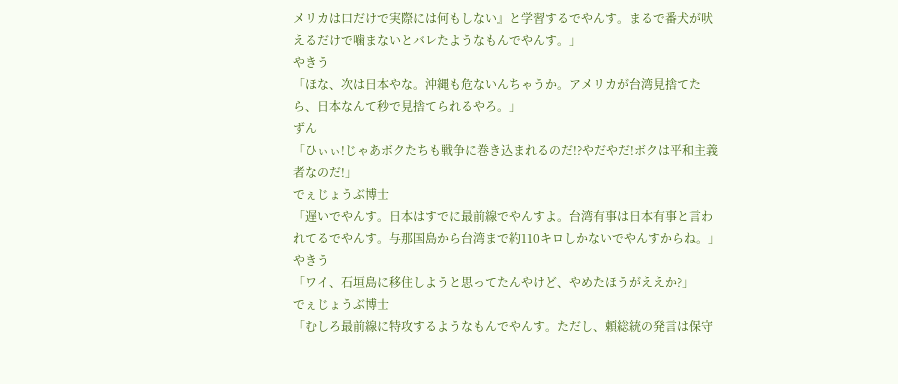メリカは口だけで実際には何もしない』と学習するでやんす。まるで番犬が吠えるだけで噛まないとバレたようなもんでやんす。」
やきう
「ほな、次は日本やな。沖縄も危ないんちゃうか。アメリカが台湾見捨てたら、日本なんて秒で見捨てられるやろ。」
ずん
「ひぃぃ!じゃあボクたちも戦争に巻き込まれるのだ!?やだやだ!ボクは平和主義者なのだ!」
でぇじょうぶ博士
「遅いでやんす。日本はすでに最前線でやんすよ。台湾有事は日本有事と言われてるでやんす。与那国島から台湾まで約110キロしかないでやんすからね。」
やきう
「ワイ、石垣島に移住しようと思ってたんやけど、やめたほうがええか?」
でぇじょうぶ博士
「むしろ最前線に特攻するようなもんでやんす。ただし、頼総統の発言は保守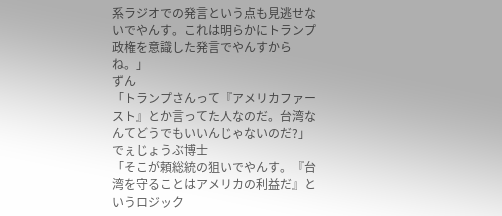系ラジオでの発言という点も見逃せないでやんす。これは明らかにトランプ政権を意識した発言でやんすからね。」
ずん
「トランプさんって『アメリカファースト』とか言ってた人なのだ。台湾なんてどうでもいいんじゃないのだ?」
でぇじょうぶ博士
「そこが頼総統の狙いでやんす。『台湾を守ることはアメリカの利益だ』というロジック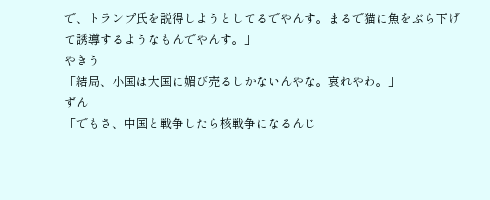で、トランプ氏を説得しようとしてるでやんす。まるで猫に魚をぶら下げて誘導するようなもんでやんす。」
やきう
「結局、小国は大国に媚び売るしかないんやな。哀れやわ。」
ずん
「でもさ、中国と戦争したら核戦争になるんじ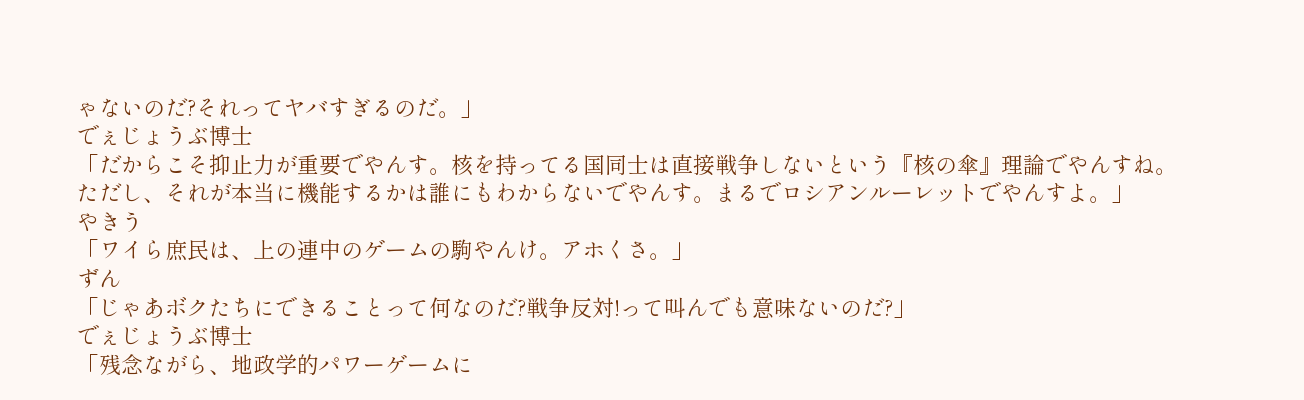ゃないのだ?それってヤバすぎるのだ。」
でぇじょうぶ博士
「だからこそ抑止力が重要でやんす。核を持ってる国同士は直接戦争しないという『核の傘』理論でやんすね。ただし、それが本当に機能するかは誰にもわからないでやんす。まるでロシアンルーレットでやんすよ。」
やきう
「ワイら庶民は、上の連中のゲームの駒やんけ。アホくさ。」
ずん
「じゃあボクたちにできることって何なのだ?戦争反対!って叫んでも意味ないのだ?」
でぇじょうぶ博士
「残念ながら、地政学的パワーゲームに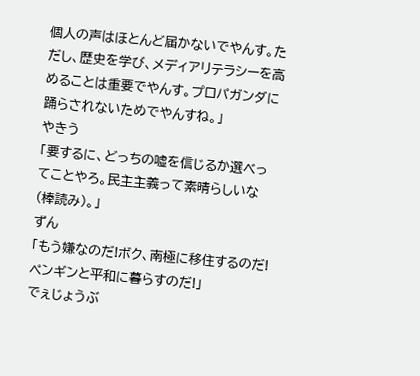個人の声はほとんど届かないでやんす。ただし、歴史を学び、メディアリテラシーを高めることは重要でやんす。プロパガンダに踊らされないためでやんすね。」
やきう
「要するに、どっちの嘘を信じるか選べってことやろ。民主主義って素晴らしいな(棒読み)。」
ずん
「もう嫌なのだ!ボク、南極に移住するのだ!ペンギンと平和に暮らすのだ!」
でぇじょうぶ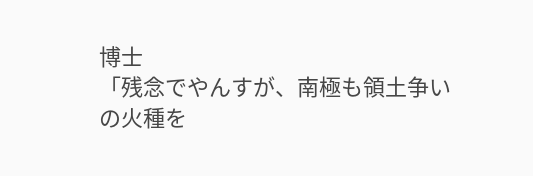博士
「残念でやんすが、南極も領土争いの火種を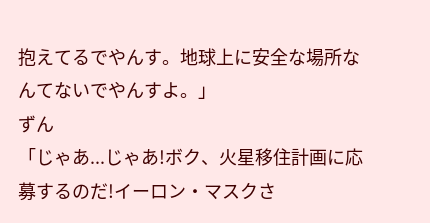抱えてるでやんす。地球上に安全な場所なんてないでやんすよ。」
ずん
「じゃあ...じゃあ!ボク、火星移住計画に応募するのだ!イーロン・マスクさ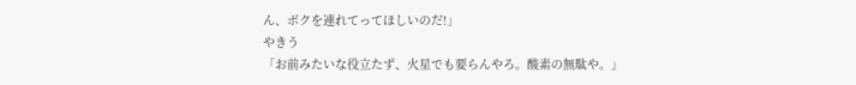ん、ボクを連れてってほしいのだ!」
やきう
「お前みたいな役立たず、火星でも要らんやろ。酸素の無駄や。」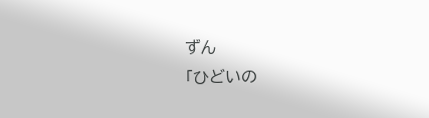ずん
「ひどいの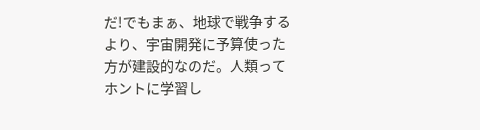だ!でもまぁ、地球で戦争するより、宇宙開発に予算使った方が建設的なのだ。人類ってホントに学習し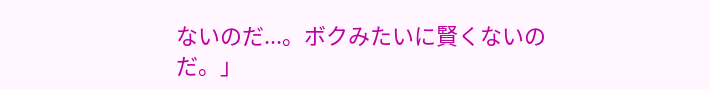ないのだ...。ボクみたいに賢くないのだ。」